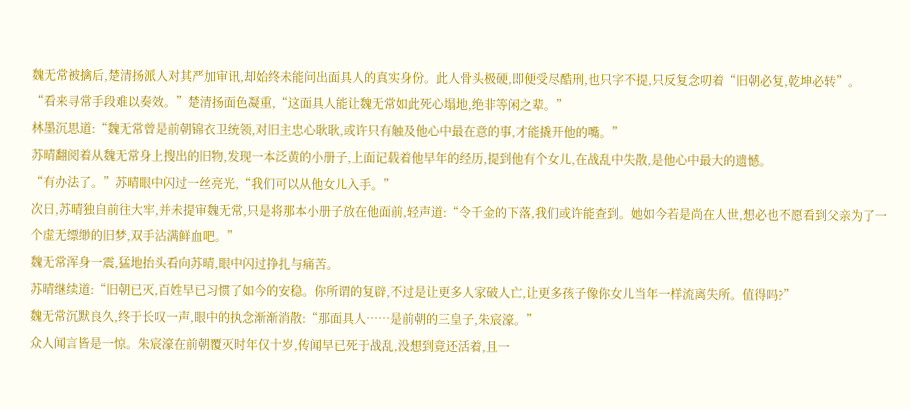魏无常被擒后,楚清扬派人对其严加审讯,却始终未能问出面具人的真实身份。此人骨头极硬,即便受尽酷刑,也只字不提,只反复念叨着“旧朝必复,乾坤必转”。
“看来寻常手段难以奏效。”楚清扬面色凝重,“这面具人能让魏无常如此死心塌地,绝非等闲之辈。”
林墨沉思道:“魏无常曾是前朝锦衣卫统领,对旧主忠心耿耿,或许只有触及他心中最在意的事,才能撬开他的嘴。”
苏晴翻阅着从魏无常身上搜出的旧物,发现一本泛黄的小册子,上面记载着他早年的经历,提到他有个女儿,在战乱中失散,是他心中最大的遗憾。
“有办法了。”苏晴眼中闪过一丝亮光,“我们可以从他女儿入手。”
次日,苏晴独自前往大牢,并未提审魏无常,只是将那本小册子放在他面前,轻声道:“令千金的下落,我们或许能查到。她如今若是尚在人世,想必也不愿看到父亲为了一个虚无缥缈的旧梦,双手沾满鲜血吧。”
魏无常浑身一震,猛地抬头看向苏晴,眼中闪过挣扎与痛苦。
苏晴继续道:“旧朝已灭,百姓早已习惯了如今的安稳。你所谓的复辟,不过是让更多人家破人亡,让更多孩子像你女儿当年一样流离失所。值得吗?”
魏无常沉默良久,终于长叹一声,眼中的执念渐渐消散:“那面具人……是前朝的三皇子,朱宸濠。”
众人闻言皆是一惊。朱宸濠在前朝覆灭时年仅十岁,传闻早已死于战乱,没想到竟还活着,且一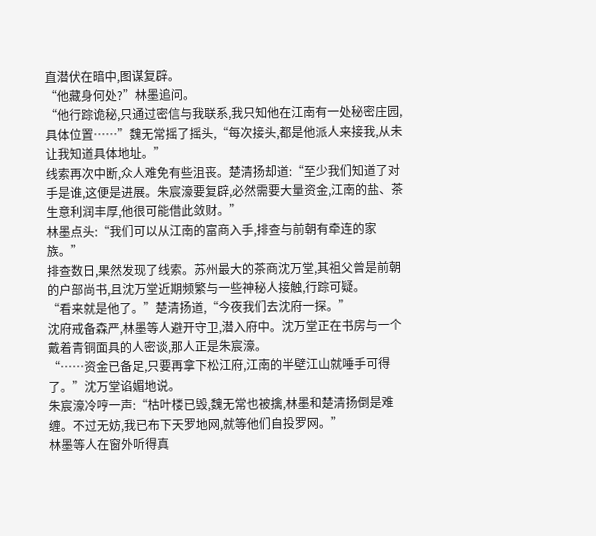直潜伏在暗中,图谋复辟。
“他藏身何处?”林墨追问。
“他行踪诡秘,只通过密信与我联系,我只知他在江南有一处秘密庄园,具体位置……”魏无常摇了摇头,“每次接头,都是他派人来接我,从未让我知道具体地址。”
线索再次中断,众人难免有些沮丧。楚清扬却道:“至少我们知道了对手是谁,这便是进展。朱宸濠要复辟,必然需要大量资金,江南的盐、茶生意利润丰厚,他很可能借此敛财。”
林墨点头:“我们可以从江南的富商入手,排查与前朝有牵连的家族。”
排查数日,果然发现了线索。苏州最大的茶商沈万堂,其祖父曾是前朝的户部尚书,且沈万堂近期频繁与一些神秘人接触,行踪可疑。
“看来就是他了。”楚清扬道,“今夜我们去沈府一探。”
沈府戒备森严,林墨等人避开守卫,潜入府中。沈万堂正在书房与一个戴着青铜面具的人密谈,那人正是朱宸濠。
“……资金已备足,只要再拿下松江府,江南的半壁江山就唾手可得了。”沈万堂谄媚地说。
朱宸濠冷哼一声:“枯叶楼已毁,魏无常也被擒,林墨和楚清扬倒是难缠。不过无妨,我已布下天罗地网,就等他们自投罗网。”
林墨等人在窗外听得真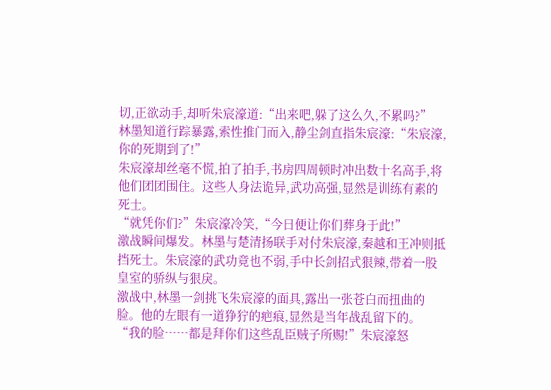切,正欲动手,却听朱宸濠道:“出来吧,躲了这么久,不累吗?”
林墨知道行踪暴露,索性推门而入,静尘剑直指朱宸濠:“朱宸濠,你的死期到了!”
朱宸濠却丝毫不慌,拍了拍手,书房四周顿时冲出数十名高手,将他们团团围住。这些人身法诡异,武功高强,显然是训练有素的死士。
“就凭你们?”朱宸濠冷笑,“今日便让你们葬身于此!”
激战瞬间爆发。林墨与楚清扬联手对付朱宸濠,秦越和王冲则抵挡死士。朱宸濠的武功竟也不弱,手中长剑招式狠辣,带着一股皇室的骄纵与狠戾。
激战中,林墨一剑挑飞朱宸濠的面具,露出一张苍白而扭曲的脸。他的左眼有一道狰狞的疤痕,显然是当年战乱留下的。
“我的脸……都是拜你们这些乱臣贼子所赐!”朱宸濠怒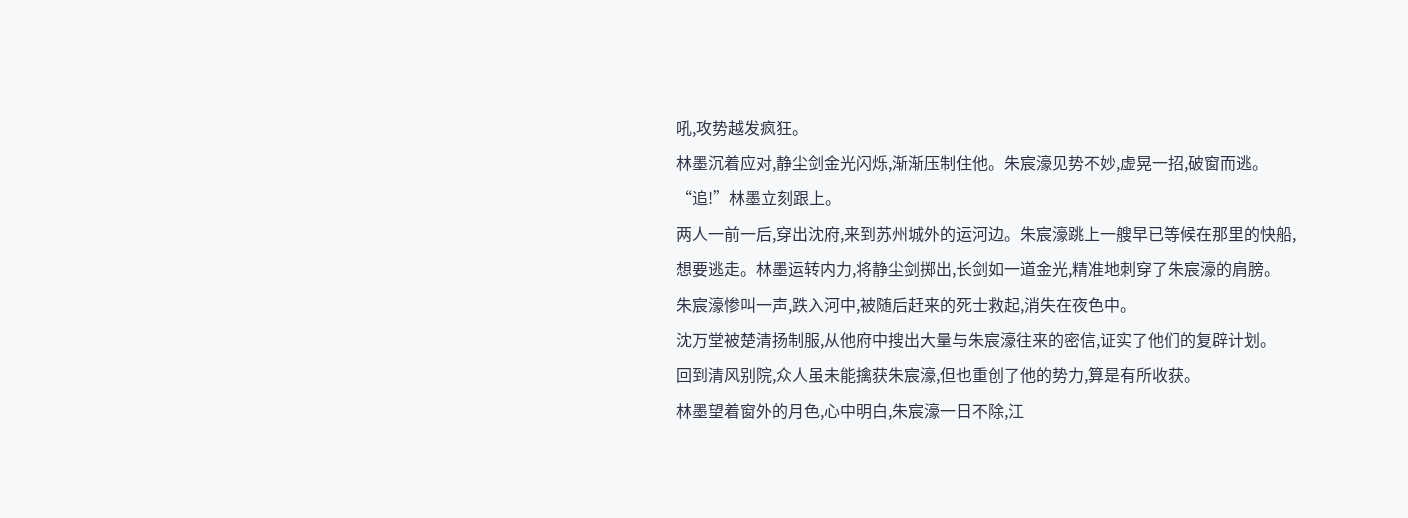吼,攻势越发疯狂。
林墨沉着应对,静尘剑金光闪烁,渐渐压制住他。朱宸濠见势不妙,虚晃一招,破窗而逃。
“追!”林墨立刻跟上。
两人一前一后,穿出沈府,来到苏州城外的运河边。朱宸濠跳上一艘早已等候在那里的快船,想要逃走。林墨运转内力,将静尘剑掷出,长剑如一道金光,精准地刺穿了朱宸濠的肩膀。
朱宸濠惨叫一声,跌入河中,被随后赶来的死士救起,消失在夜色中。
沈万堂被楚清扬制服,从他府中搜出大量与朱宸濠往来的密信,证实了他们的复辟计划。
回到清风别院,众人虽未能擒获朱宸濠,但也重创了他的势力,算是有所收获。
林墨望着窗外的月色,心中明白,朱宸濠一日不除,江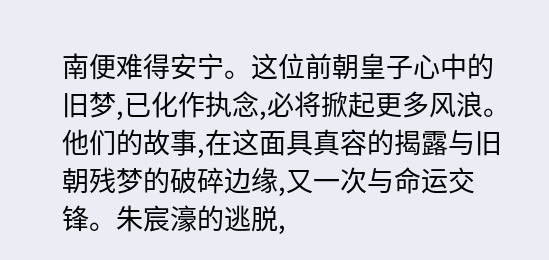南便难得安宁。这位前朝皇子心中的旧梦,已化作执念,必将掀起更多风浪。
他们的故事,在这面具真容的揭露与旧朝残梦的破碎边缘,又一次与命运交锋。朱宸濠的逃脱,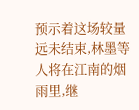预示着这场较量远未结束,林墨等人将在江南的烟雨里,继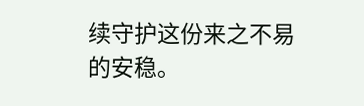续守护这份来之不易的安稳。